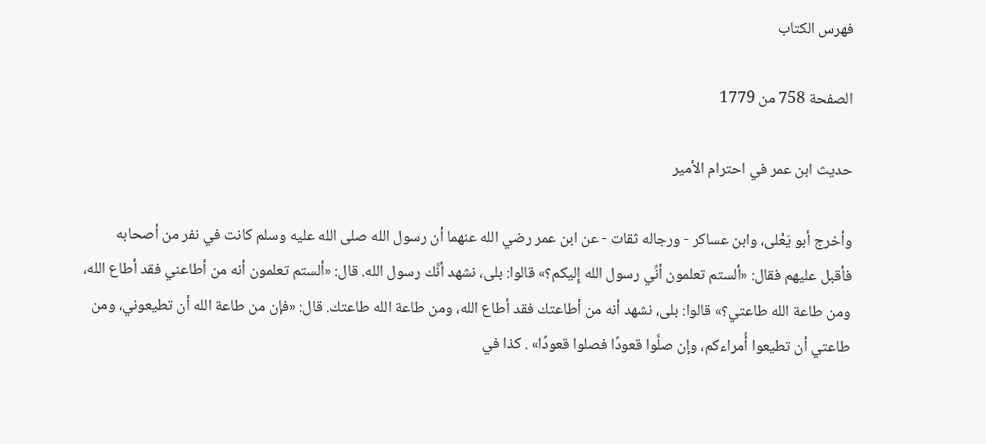فهرس الكتاب

الصفحة 758 من 1779

حديث ابن عمر في احترام الأمير

وأخرج أبو يَعْلى، وابن عساكر - ورجاله ثقات - عن ابن عمر رضي الله عنهما أن رسول الله صلى الله عليه وسلم كانت في نفر من أصحابه فأقبل عليهم فقال: «ألستم تعلمون أنِّي رسول الله إِليكم؟» قالوا: بلى، نشهد أنَّك رسول الله. قال: «ألستم تعلمون أنه من أطاعني فقد أطاع الله، ومن طاعة الله طاعتي؟» قالوا: بلى، نشهد أنه من أطاعتك فقد أطاع الله، ومن طاعة الله طاعتك. قال: «فإن من طاعة الله أن تطيعوني، ومن طاعتي أن تطيعوا أُمراءكم، وإن صلَّوا قعودًا فصلوا قعودًا» . كذا في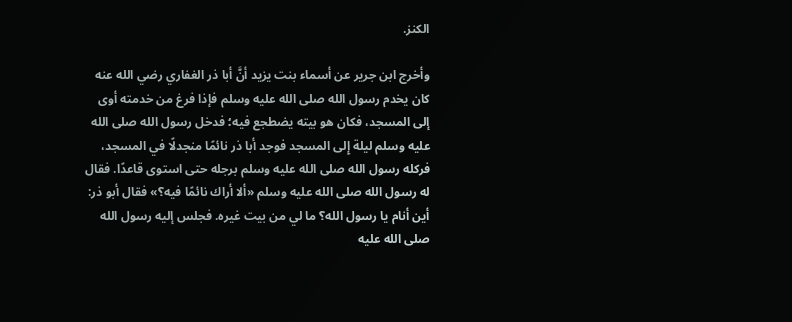الكنز.

وأخرج ابن جرير عن أسماء بنت يزيد أنَّ أبا ذر الغفاري رضي الله عنه كان يخدم رسول الله صلى الله عليه وسلم فإذا فرغ من خدمته أوى إلى المسجد، فكان هو بيته يضطجع فيه؛ فدخل رسول الله صلى الله عليه وسلم ليلة إِلى المسجد فوجد أبا ذر نائمًا منجدلًا في المسجد، فركله رسول الله صلى الله عليه وسلم برجله حتى استوى قاعدًا. فقال له رسول الله صلى الله عليه وسلم «ألا أراك نائمًا فيه؟» فقال أبو ذر: أين أنام يا رسول الله؟ ما لي من بيت غيره. فجلس إليه رسول الله صلى الله عليه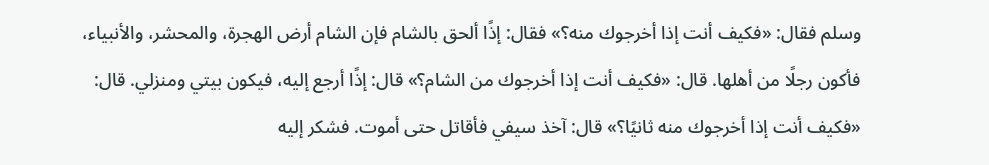وسلم فقال: «فكيف أنت إذا أخرجوك منه؟» فقال: إذًا ألحق بالشام فإن الشام أرض الهجرة، والمحشر، والأنبياء، فأكون رجلًا من أهلها. قال: «فكيف أنت إذا أخرجوك من الشام؟» قال: إذًا أرجع إليه، فيكون بيتي ومنزلي. قال: «فكيف أنت إذا أخرجوك منه ثانيًا؟» قال: آخذ سيفي فأقاتل حتى أموت. فشكر إليه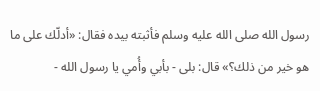رسول الله صلى الله عليه وسلم فأثبته بيده فقال: «أدلّك على ما هو خير من ذلك؟» قال: بلى - بأبي وأُمي يا رسول الله -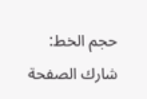حجم الخط:
شارك الصفحة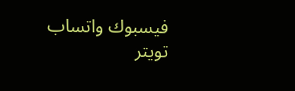فيسبوك واتساب تويتر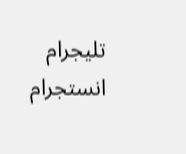تليجرام انستجرام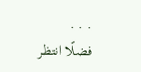. . .
فضلًا انتظر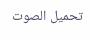تحميل الصوت